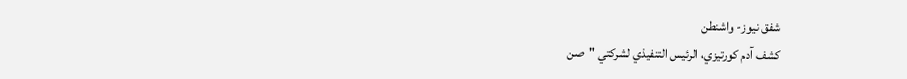شفق نيوز- واشنطن
كشف آدم كورتيزي، الرئيس التنفيذي لشركتي "صن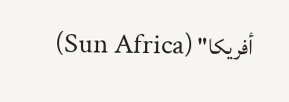أفريكا" (Sun Africa)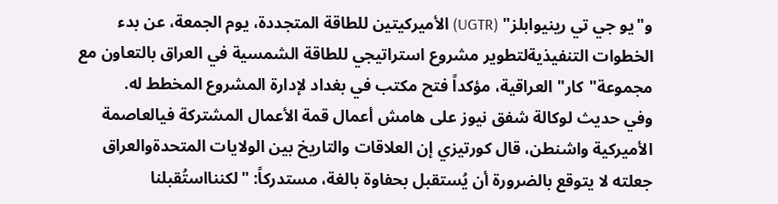و"يو جي تي رينيوابلز" (UGTR) الأميركيتين للطاقة المتجددة، يوم الجمعة، عن بدء الخطوات التنفيذيةلتطوير مشروع استراتيجي للطاقة الشمسية في العراق بالتعاون مع مجموعة"كار" العراقية، مؤكداً فتح مكتب في بغداد لإدارة المشروع المخطط له.
وفي حديث لوكالة شفق نيوز على هامش أعمال قمة الأعمال المشتركة فيالعاصمة الأميركية واشنطن، قال كورتيزي إن العلاقات والتاريخ بين الولايات المتحدةوالعراق جعلته لا يتوقع بالضرورة أن يُستقبل بحفاوة بالغة، مستدركاً: "لكننااستُقبلنا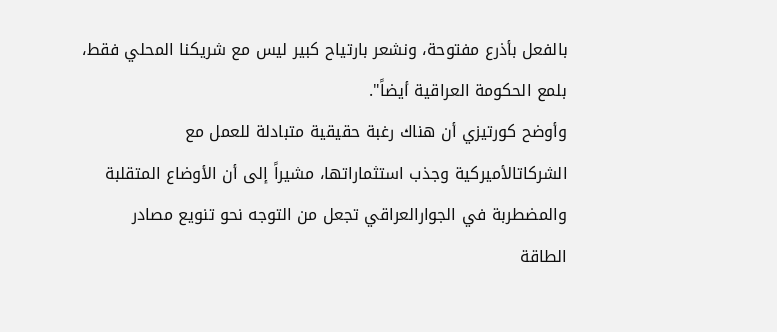بالفعل بأذرع مفتوحة، ونشعر بارتياح كبير ليس مع شريكنا المحلي فقط، بلمع الحكومة العراقية أيضاً".
وأوضح كورتيزي أن هناك رغبة حقيقية متبادلة للعمل مع الشركاتالأميركية وجذب استثماراتها، مشيراً إلى أن الأوضاع المتقلبة والمضطربة في الجوارالعراقي تجعل من التوجه نحو تنويع مصادر الطاقة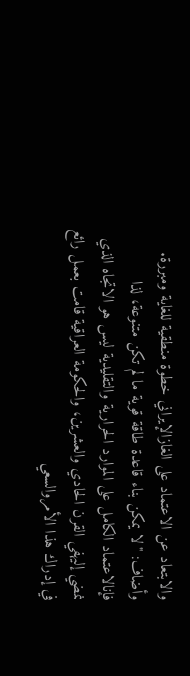والابتعاد عن الاعتماد على الغازالإيراني خطوة منطقية للغاية ومبررة.
وأضاف: "لا يمكن بناء قاعدة طاقة قوية ما لم تكن متنوعة، لذا فإنالاعتماد الكامل على الموارد الحرارية والتقليدية ليس هو الاتجاه الذي نمضي إليهفي القرن الحادي والعشرين، والحكومة العراقية قامت بعمل رائع في إدراك هذا الأمروالسعي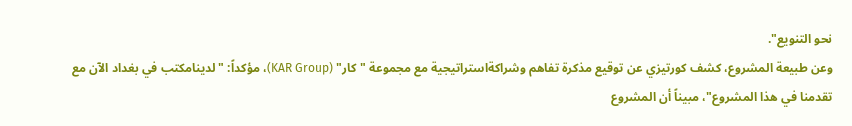نحو التنويع".
وعن طبيعة المشروع، كشف كورتيزي عن توقيع مذكرة تفاهم وشراكةاستراتيجية مع مجموعة "كار" (KAR Group)، مؤكداً: "لدينامكتب في بغداد الآن مع تقدمنا في هذا المشروع"، مبيناً أن المشروع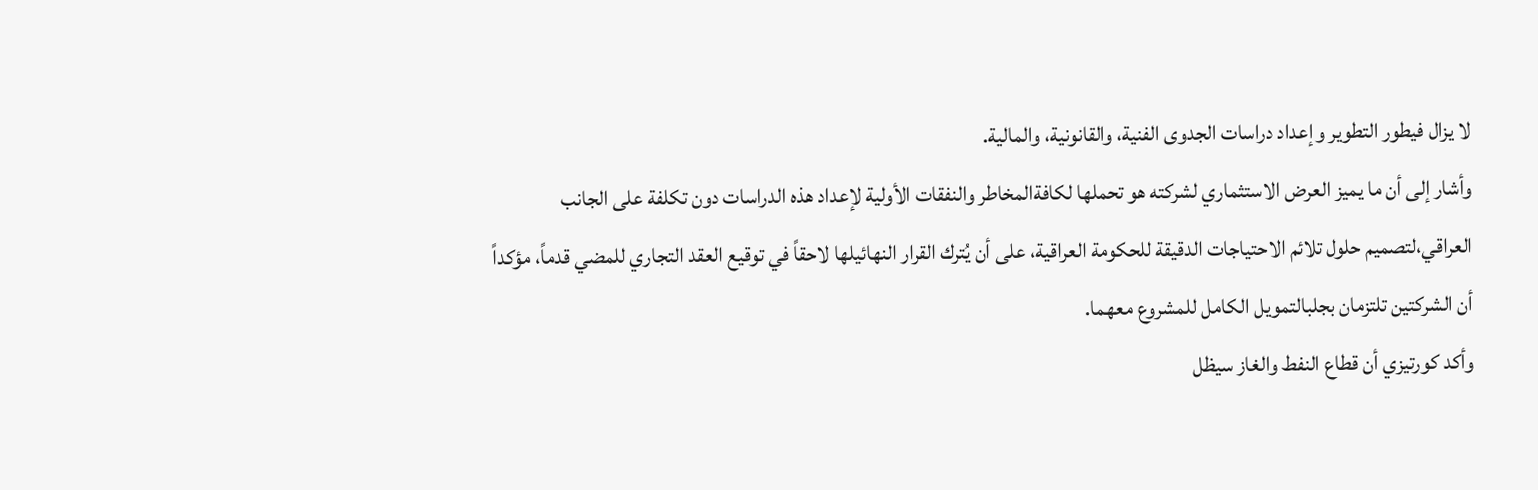لا يزال فيطور التطوير وإعداد دراسات الجدوى الفنية، والقانونية، والمالية.
وأشار إلى أن ما يميز العرض الاستثماري لشركته هو تحملها لكافةالمخاطر والنفقات الأولية لإعداد هذه الدراسات دون تكلفة على الجانب العراقي،لتصميم حلول تلائم الاحتياجات الدقيقة للحكومة العراقية، على أن يُترك القرار النهائيلها لاحقاً في توقيع العقد التجاري للمضي قدماً، مؤكداً أن الشركتين تلتزمان بجلبالتمويل الكامل للمشروع معهما.
وأكد كورتيزي أن قطاع النفط والغاز سيظل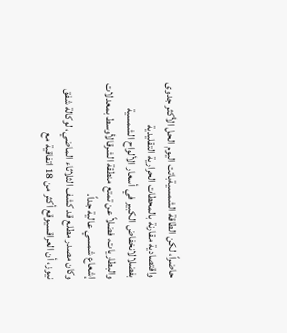حاضراً، لكن الطاقة الشمسيةباتت اليوم الحل الأكثر جدوى واقتصادية مقارنة بالمحطات الحرارية التقليدية بفضلالانخفاض الكبير في أسعار الألواح الشمسية والبطاريات، فضلاً عن تمتع منطقة الشرقالأوسط بمعدلات إشعاع شمسي عالية جداً.
وكان مصدر مطلع قد كشف الثلاثاء الماضي، لوكالة شفق نيوز، أن العراقسيوقع أكثر من 18 اتفاقية مع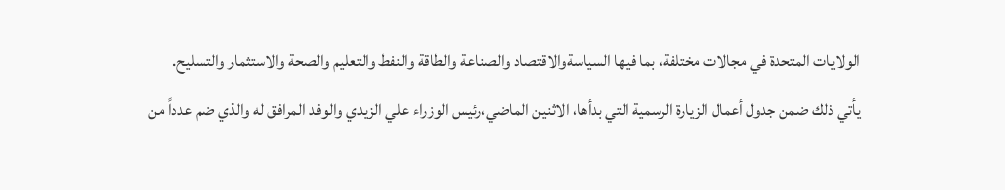الولايات المتحدة في مجالات مختلفة، بما فيها السياسةوالاقتصاد والصناعة والطاقة والنفط والتعليم والصحة والاستثمار والتسليح.
يأتي ذلك ضمن جدول أعمال الزيارة الرسمية التي بدأها، الاثنين الماضي،رئيس الوزراء علي الزيدي والوفد المرافق له والذي ضم عدداً من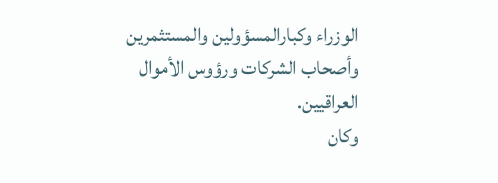الوزراء وكبارالمسؤولين والمستثمرين وأصحاب الشركات ورؤوس الأموال العراقيين.
وكان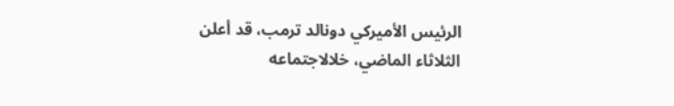الرئيس الأميركي دونالد ترمب، قد أعلن الثلاثاء الماضي، خلالاجتماعه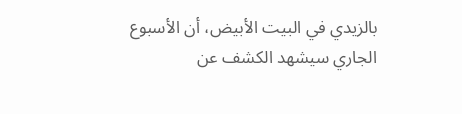بالزيدي في البيت الأبيض، أن الأسبوع الجاري سيشهد الكشف عن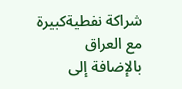شراكة نفطيةكبيرة مع العراق بالإضافة إلى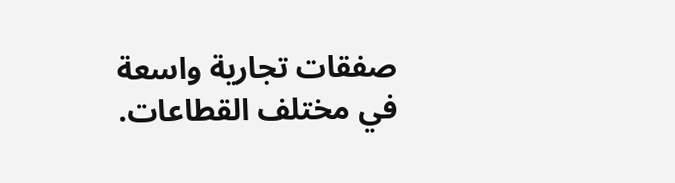صفقات تجارية واسعة في مختلف القطاعات.